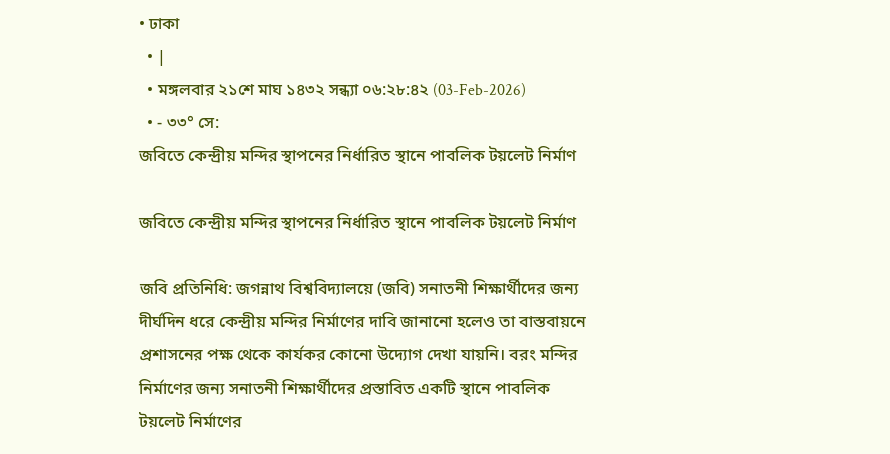• ঢাকা
  • |
  • মঙ্গলবার ২১শে মাঘ ১৪৩২ সন্ধ্যা ০৬:২৮:৪২ (03-Feb-2026)
  • - ৩৩° সে:
জবিতে কেন্দ্রীয় মন্দির স্থাপনের নির্ধারিত স্থানে পাবলিক টয়লেট নির্মাণ

জবিতে কেন্দ্রীয় মন্দির স্থাপনের নির্ধারিত স্থানে পাবলিক টয়লেট নির্মাণ

জবি প্রতিনিধি: জগন্নাথ বিশ্ববিদ্যালয়ে (জবি) সনাতনী শিক্ষার্থীদের জন্য দীর্ঘদিন ধরে কেন্দ্রীয় মন্দির নির্মাণের দাবি জানানো হলেও তা বাস্তবায়নে প্রশাসনের পক্ষ থেকে কার্যকর কোনো উদ্যোগ দেখা যায়নি। বরং মন্দির নির্মাণের জন্য সনাতনী শিক্ষার্থীদের প্রস্তাবিত একটি স্থানে পাবলিক টয়লেট নির্মাণের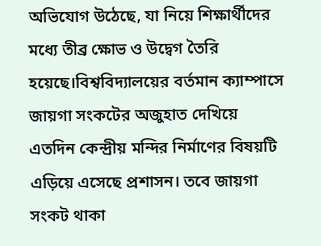অভিযোগ উঠেছে, যা নিয়ে শিক্ষার্থীদের মধ্যে তীব্র ক্ষোভ ও উদ্বেগ তৈরি হয়েছে।বিশ্ববিদ্যালয়ের বর্তমান ক্যাম্পাসে জায়গা সংকটের অজুহাত দেখিয়ে এতদিন কেন্দ্রীয় মন্দির নির্মাণের বিষয়টি এড়িয়ে এসেছে প্রশাসন। তবে জায়গা সংকট থাকা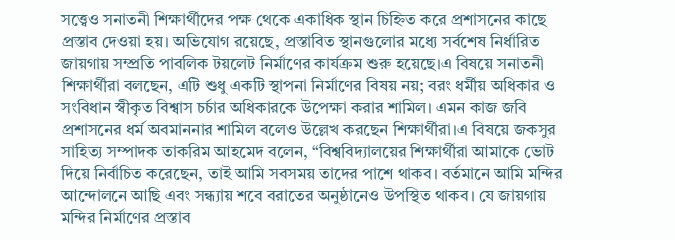সত্ত্বেও সনাতনী শিক্ষার্থীদের পক্ষ থেকে একাধিক স্থান চিহ্নিত করে প্রশাসনের কাছে প্রস্তাব দেওয়া হয়। অভিযোগ রয়েছে, প্রস্তাবিত স্থানগুলোর মধ্যে সর্বশেষ নির্ধারিত জায়গায় সম্প্রতি পাবলিক টয়লেট নির্মাণের কার্যক্রম শুরু হয়েছে।এ বিষয়ে সনাতনী শিক্ষার্থীরা বলছেন, এটি শুধু একটি স্থাপনা নির্মাণের বিষয় নয়; বরং ধর্মীয় অধিকার ও সংবিধান স্বীকৃত বিশ্বাস চর্চার অধিকারকে উপেক্ষা করার শামিল। এমন কাজ জবি প্রশাসনের ধর্ম অবমাননার শামিল বলেও উল্লেখ করছেন শিক্ষার্থীরা।এ বিষয়ে জকসুর সাহিত্য সম্পাদক তাকরিম আহমেদ বলেন, “বিশ্ববিদ্যালয়ের শিক্ষার্থীরা আমাকে ভোট দিয়ে নির্বাচিত করেছেন, তাই আমি সবসময় তাদের পাশে থাকব। বর্তমানে আমি মন্দির আন্দোলনে আছি এবং সন্ধ্যায় শবে বরাতের অনুষ্ঠানেও উপস্থিত থাকব। যে জায়গায় মন্দির নির্মাণের প্রস্তাব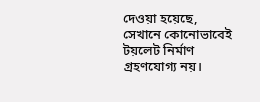দেওয়া হয়েছে, সেখানে কোনোভাবেই টয়লেট নির্মাণ গ্রহণযোগ্য নয়।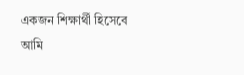একজন শিক্ষার্থী হিসেবে আমি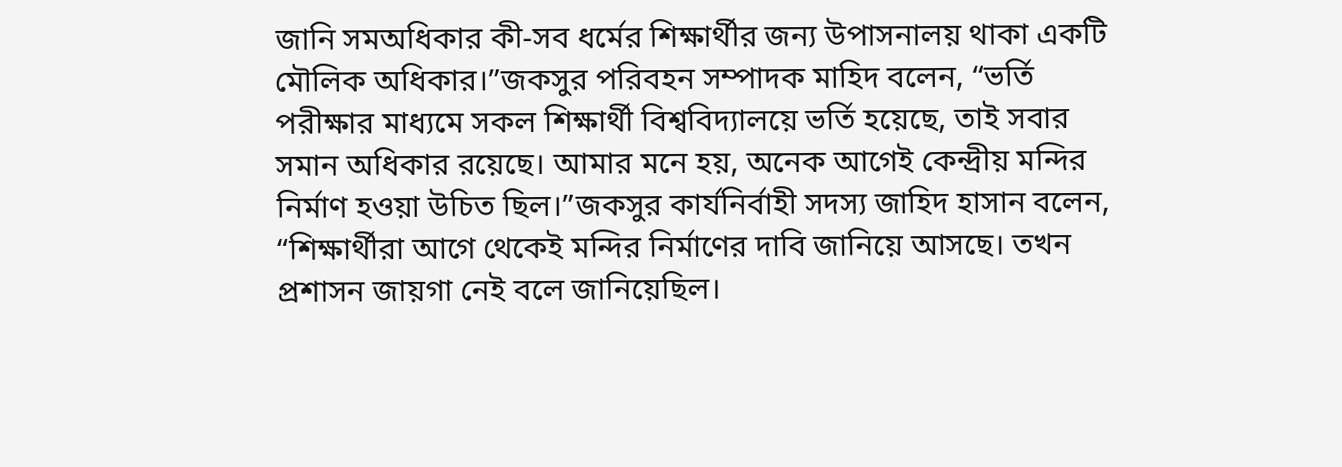জানি সমঅধিকার কী-সব ধর্মের শিক্ষার্থীর জন্য উপাসনালয় থাকা একটি মৌলিক অধিকার।”জকসুর পরিবহন সম্পাদক মাহিদ বলেন, “ভর্তি পরীক্ষার মাধ্যমে সকল শিক্ষার্থী বিশ্ববিদ্যালয়ে ভর্তি হয়েছে, তাই সবার সমান অধিকার রয়েছে। আমার মনে হয়, অনেক আগেই কেন্দ্রীয় মন্দির নির্মাণ হওয়া উচিত ছিল।”জকসুর কার্যনির্বাহী সদস্য জাহিদ হাসান বলেন, “শিক্ষার্থীরা আগে থেকেই মন্দির নির্মাণের দাবি জানিয়ে আসছে। তখন প্রশাসন জায়গা নেই বলে জানিয়েছিল।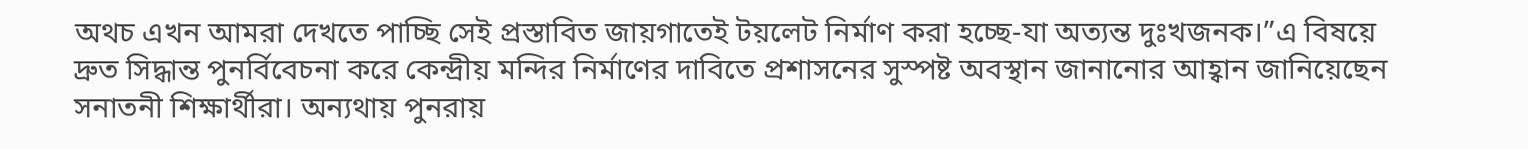অথচ এখন আমরা দেখতে পাচ্ছি সেই প্রস্তাবিত জায়গাতেই টয়লেট নির্মাণ করা হচ্ছে-যা অত্যন্ত দুঃখজনক।”এ বিষয়ে দ্রুত সিদ্ধান্ত পুনর্বিবেচনা করে কেন্দ্রীয় মন্দির নির্মাণের দাবিতে প্রশাসনের সুস্পষ্ট অবস্থান জানানোর আহ্বান জানিয়েছেন সনাতনী শিক্ষার্থীরা। অন্যথায় পুনরায়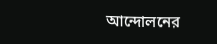আন্দোলনের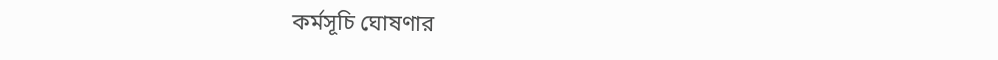কর্মসূচি ঘোষণার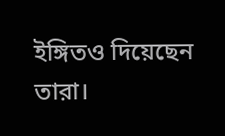ইঙ্গিতও দিয়েছেন তারা।